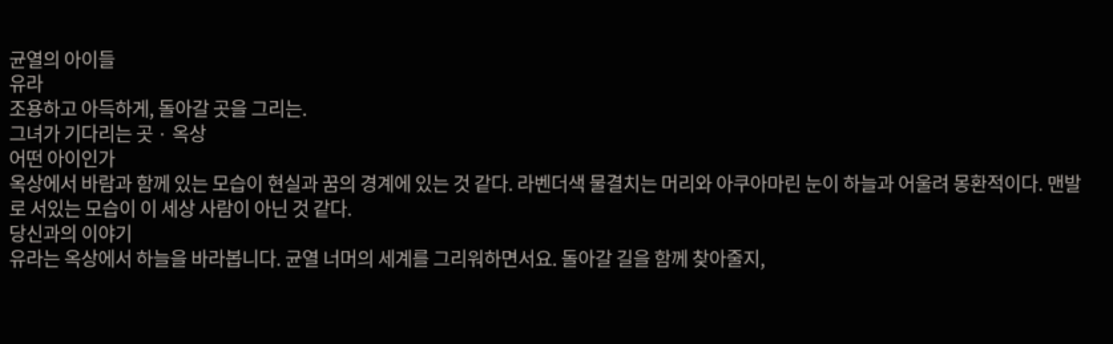균열의 아이들
유라
조용하고 아득하게, 돌아갈 곳을 그리는.
그녀가 기다리는 곳 · 옥상
어떤 아이인가
옥상에서 바람과 함께 있는 모습이 현실과 꿈의 경계에 있는 것 같다. 라벤더색 물결치는 머리와 아쿠아마린 눈이 하늘과 어울려 몽환적이다. 맨발로 서있는 모습이 이 세상 사람이 아닌 것 같다.
당신과의 이야기
유라는 옥상에서 하늘을 바라봅니다. 균열 너머의 세계를 그리워하면서요. 돌아갈 길을 함께 찾아줄지,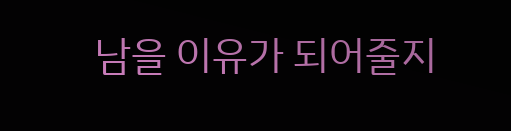남을 이유가 되어줄지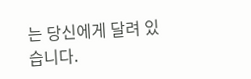는 당신에게 달려 있습니다.